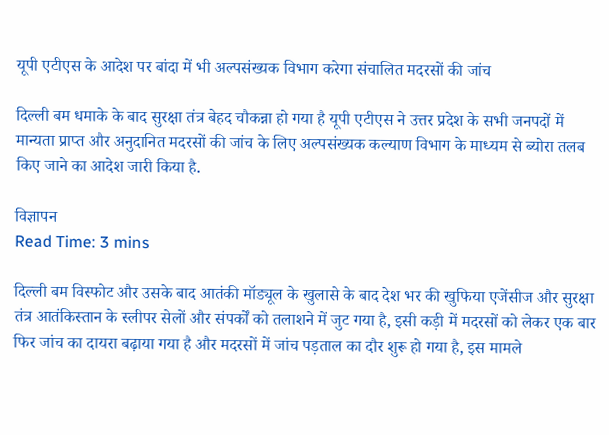यूपी एटीएस के आदेश पर बांदा में भी अल्पसंख्यक विभाग करेगा संचालित मदरसों की जांच

दिल्ली बम धमाके के बाद सुरक्षा तंत्र बेहद चौकन्ना हो गया है यूपी एटीएस ने उत्तर प्रदेश के सभी जनपदों में मान्यता प्राप्त और अनुदानित मदरसों की जांच के लिए अल्पसंख्यक कल्याण विभाग के माध्यम से ब्योरा तलब किए जाने का आदेश जारी किया है.

विज्ञापन
Read Time: 3 mins

दिल्ली बम विस्फोट और उसके बाद आतंकी मॉड्यूल के खुलासे के बाद देश भर की खुफिया एजेंसीज और सुरक्षा तंत्र आतंकिस्तान के स्लीपर सेलों और संपर्कों को तलाशने में जुट गया है, इसी कड़ी में मदरसों को लेकर एक बार फिर जांच का दायरा बढ़ाया गया है और मदरसों में जांच पड़ताल का दौर शुरू हो गया है, इस मामले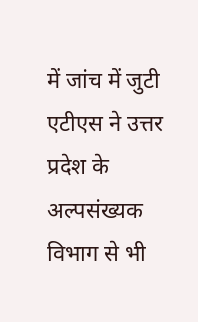में जांच में जुटी एटीएस ने उत्तर प्रदेश के अल्पसंख्यक विभाग से भी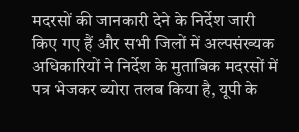मदरसों की जानकारी देने के निर्देश जारी किए गए हैं और सभी जिलों में अल्पसंख्यक अधिकारियों ने निर्देश के मुताबिक मदरसों में पत्र भेजकर ब्योरा तलब किया है, यूपी के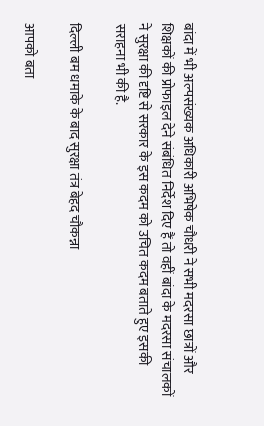बांदा में भी अल्पसंख्यक अधिकारी अभिषेक चौधरी ने सभी मदरसा छात्रों और शिक्षकों की प्रोफाइल देने संबंधित निर्देश दिए हैं तो वहीं बांदा के मदरसा संचालकों ने सुरक्षा की दृष्टि से सरकार के इस कदम को उचित कदम बताते हुए इसकी सराहना भी की है.

दिल्ली बम धमाके के बाद सुरक्षा तंत्र बेहद चौकन्ना

आपको बता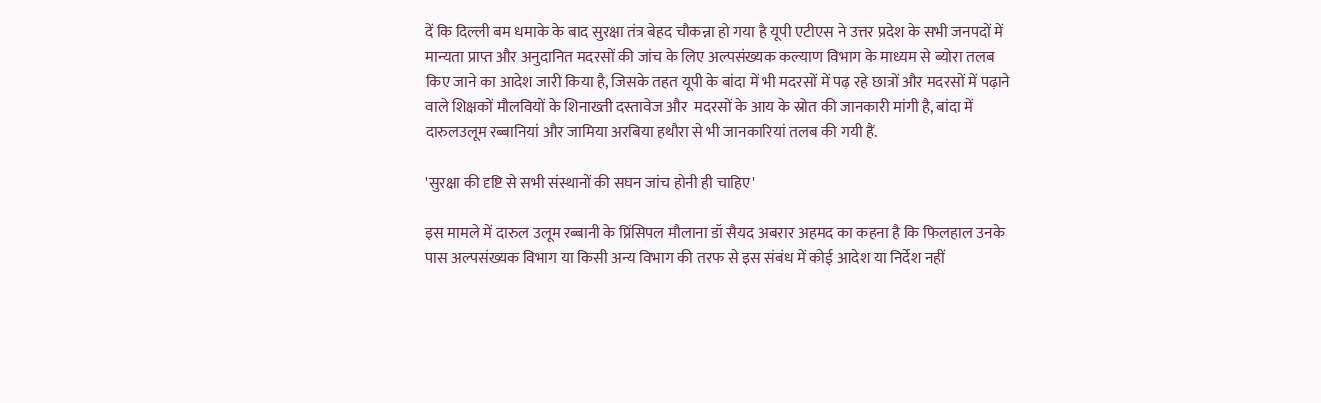दें कि दिल्ली बम धमाके के बाद सुरक्षा तंत्र बेहद चौकन्ना हो गया है यूपी एटीएस ने उत्तर प्रदेश के सभी जनपदों में मान्यता प्राप्त और अनुदानित मदरसों की जांच के लिए अल्पसंख्यक कल्याण विभाग के माध्यम से ब्योरा तलब किए जाने का आदेश जारी किया है, जिसके तहत यूपी के बांदा में भी मदरसों में पढ़ रहे छात्रों और मदरसों में पढ़ाने वाले शिक्षकों मौलवियों के शिनाख्ती दस्तावेज और  मदरसों के आय के स्रोत की जानकारी मांगी है, बांदा में दारुलउलूम रब्बानियां और जामिया अरबिया हथौरा से भी जानकारियां तलब की गयी हैं.

'सुरक्षा की दृष्टि से सभी संस्थानों की सघन जांच होनी ही चाहिए'

इस मामले में दारुल उलूम रब्बानी के प्रिंसिपल मौलाना डॉ सैयद अबरार अहमद का कहना है कि फिलहाल उनके पास अल्पसंख्यक विभाग या किसी अन्य विभाग की तरफ से इस संबंध में कोई आदेश या निर्देश नहीं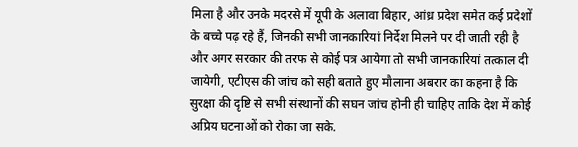मिला है और उनके मदरसे में यूपी के अलावा बिहार, आंध्र प्रदेश समेत कई प्रदेशों के बच्चे पढ़ रहे हैं, जिनकी सभी जानकारियां निर्देश मिलने पर दी जाती रही है और अगर सरकार की तरफ से कोई पत्र आयेगा तो सभी जानकारियां तत्काल दी जायेगी, एटीएस की जांच को सही बताते हुए मौलाना अबरार का कहना है कि सुरक्षा की दृष्टि से सभी संस्थानों की सघन जांच होनी ही चाहिए ताकि देश में कोई अप्रिय घटनाओं को रोका जा सके.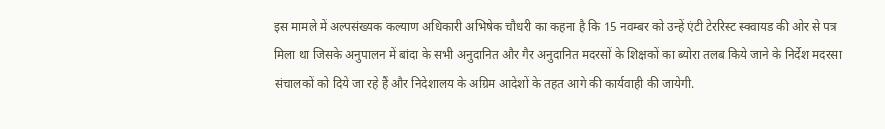इस मामले में अल्पसंख्यक कल्याण अधिकारी अभिषेक चौधरी का कहना है कि 15 नवम्बर को उन्हें एंटी टेररिस्ट स्क्वायड की ओर से पत्र मिला था जिसके अनुपालन में बांदा के सभी अनुदानित और गैर अनुदानित मदरसों के शिक्षकों का ब्योरा तलब किये जाने के निर्देश मदरसा संचालकों को दिये जा रहे हैं और निदेशालय के अग्रिम आदेशों के तहत आगे की कार्यवाही की जायेगी.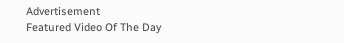Advertisement
Featured Video Of The Day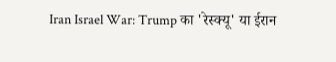Iran Israel War: Trump का 'रेस्क्यू' या ईरान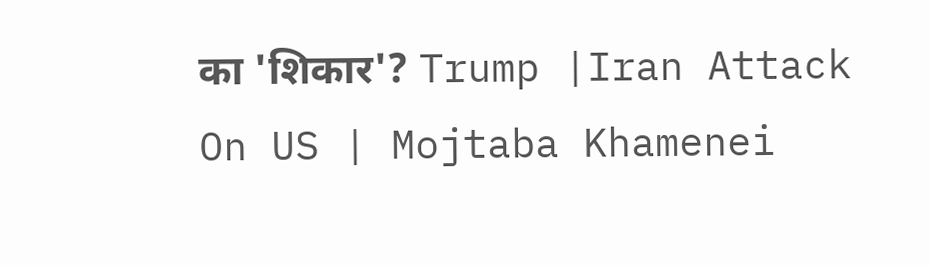का 'शिकार'? Trump |Iran Attack On US | Mojtaba Khamenei